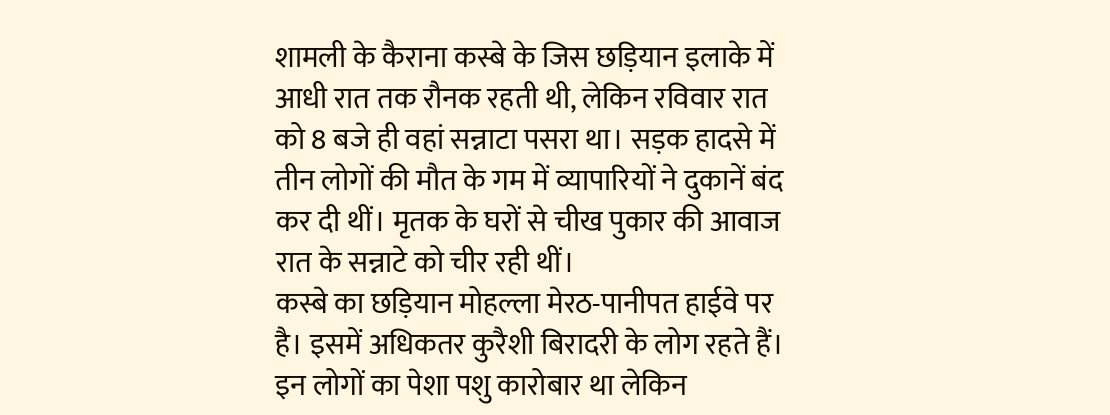शामली के कैराना कस्बे के जिस छड़ियान इलाके में आधी रात तक रौनक रहती थी, लेकिन रविवार रात को 8 बजे ही वहां सन्नाटा पसरा था। सड़क हादसे में तीन लोगों की मौत के गम में व्यापारियों ने दुकानें बंद कर दी थीं। मृतक के घरों से चीख पुकार की आवाज रात के सन्नाटे को चीर रही थीं।
कस्बे का छड़ियान मोहल्ला मेरठ-पानीपत हाईवे पर है। इसमें अधिकतर कुरैशी बिरादरी के लोग रहते हैं। इन लोगों का पेशा पशु कारोबार था लेकिन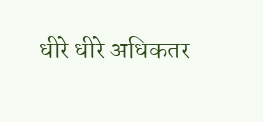धीरे धीरे अधिकतर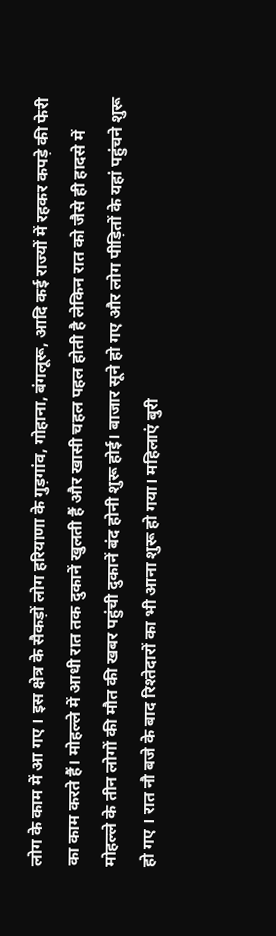लोग के काम में आ गए । इस क्षेत्र के सैकड़ों लोग हरियाणा के गुड़गांव, गोहाना, बंगलूरू, आदि कई राज्यों में रहकर कपड़े की फेरी का काम करते हैं। मोहल्ले में आधी रात तक दुकानें खुलती हैं और खासी चहल पहल होती है लेकिन रात को जैसे ही हादसे में मोहल्ले के तीन लोगों की मौत की खबर पहुंची दुकानें बंद होनी शुरू होई। बाजार सूने हो गए और लोग पीड़ितों के यहां पहुंचने शुरू हो गए । रात नौ बजे के बाद रिश्तेदारों का भी आना शुरू हो गया। महिलाएं बुरी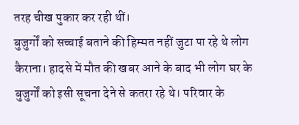तरह चीख पुकार कर रही थीं।
बुजुर्गों को सच्चाई बताने की हिम्मत नहीं जुटा पा रहे थे लोग
कैराना। हादसे में मौत की खबर आने के बाद भी लोग घर के बुजुर्गों को इसी सूचना देने से कतरा रहे थे। परिवार के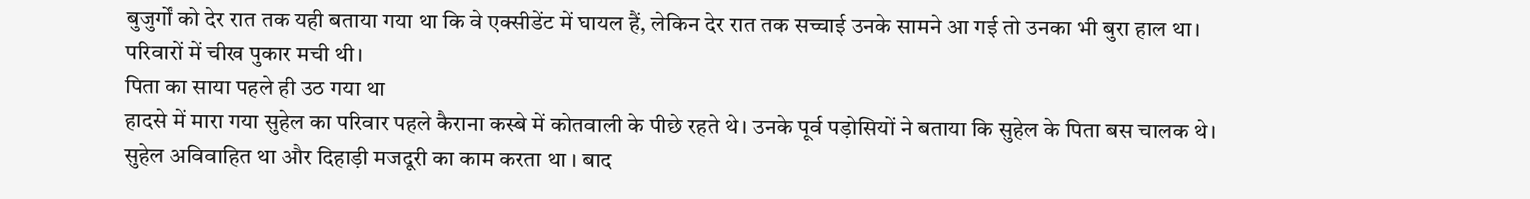बुजुर्गों को देर रात तक यही बताया गया था कि वे एक्सीडेंट में घायल हैं, लेकिन देर रात तक सच्चाई उनके सामने आ गई तो उनका भी बुरा हाल था। परिवारों में चीख पुकार मची थी।
पिता का साया पहले ही उठ गया था
हादसे में मारा गया सुहेल का परिवार पहले कैराना कस्बे में कोतवाली के पीछे रहते थे। उनके पूर्व पड़ोसियों ने बताया कि सुहेल के पिता बस चालक थे। सुहेल अविवाहित था और दिहाड़ी मजदूरी का काम करता था । बाद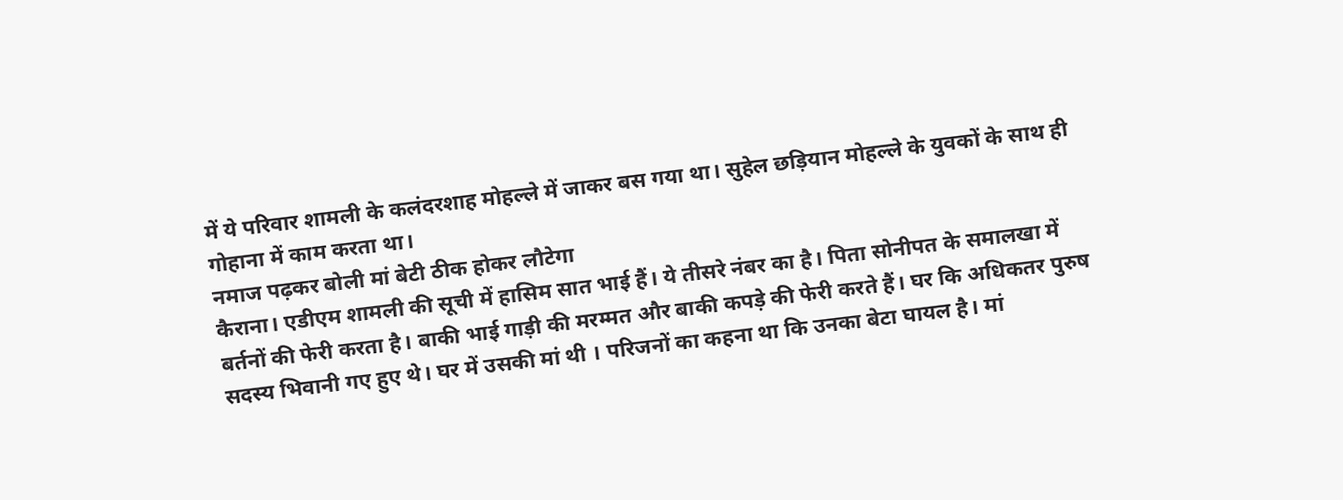में ये परिवार शामली के कलंदरशाह मोहल्ले में जाकर बस गया था। सुहेल छड़ियान मोहल्ले के युवकों के साथ ही गोहाना में काम करता था।
नमाज पढ़कर बोली मां बेटी ठीक होकर लौटेगा
कैराना। एडीएम शामली की सूची में हासिम सात भाई हैं। ये तीसरे नंबर का है। पिता सोनीपत के समालखा में बर्तनों की फेरी करता है। बाकी भाई गाड़ी की मरम्मत और बाकी कपड़े की फेरी करते हैं। घर कि अधिकतर पुरुष सदस्य भिवानी गए हुए थे। घर में उसकी मां थी । परिजनों का कहना था कि उनका बेटा घायल है। मां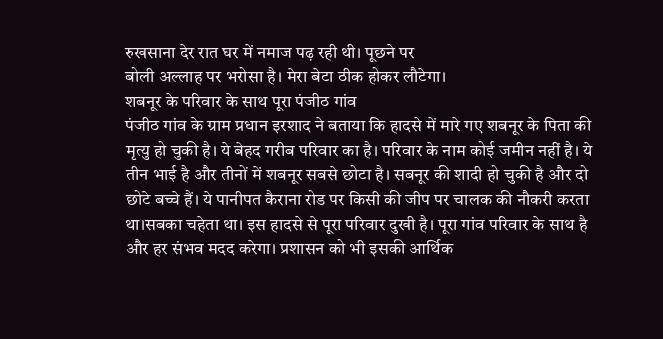रुखसाना देर रात घर में नमाज पढ़ रही थी। पूछने पर
बोली अल्लाह पर भरोसा है। मेरा बेटा ठीक होकर लौटेगा।
शबनूर के परिवार के साथ पूरा पंजीठ गांव
पंजीठ गांव के ग्राम प्रधान इरशाद ने बताया कि हादसे में मारे गए शबनूर के पिता की मृत्यु हो चुकी है। ये बेहद गरीब परिवार का है। परिवार के नाम कोई जमीन नहीं है। ये तीन भाई है और तीनों में शबनूर सबसे छोटा है। सबनूर की शादी हो चुकी है और दो छोटे बच्चे हैं। ये पानीपत कैराना रोड पर किसी की जीप पर चालक की नौकरी करता था।सबका चहेता था। इस हादसे से पूरा परिवार दुखी है। पूरा गांव परिवार के साथ है और हर संभव मदद करेगा। प्रशासन को भी इसकी आर्थिक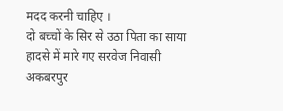मदद करनी चाहिए ।
दो बच्चों के सिर से उठा पिता का साया
हादसे में मारे गए सरवेज निवासी अकबरपुर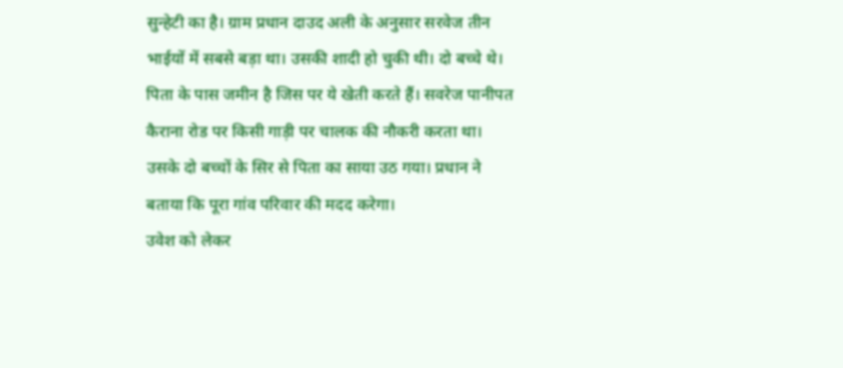सुन्हेटी का है। ग्राम प्रधान दाउद अली के अनुसार सरवेज तीन भाईयों में सबसे बड़ा था। उसकी शादी हो चुकी थी। दो बच्चे थे। पिता के पास जमीन है जिस पर ये खेती करते हैं। सवरेज पानीपत कैराना रोड पर किसी गाड़ी पर चालक की नौकरी करता था। उसके दो बच्चों के सिर से पिता का साया उठ गया। प्रधान ने बताया कि पूरा गांव परिवार की मदद करेगा।
उवेश को लेकर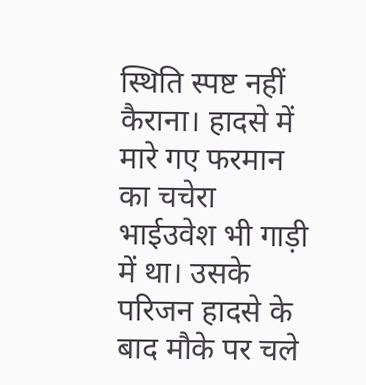स्थिति स्पष्ट नहीं
कैराना। हादसे में मारे गए फरमान का चचेरा भाईउवेश भी गाड़ी में था। उसके परिजन हादसे के बाद मौके पर चले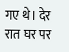गए थे। देर रात घर पर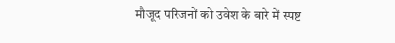मौजूद परिजनों को उवेश के बारे में स्पष्ट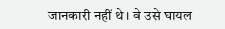जानकारी नहीं थे। वे उसे घायल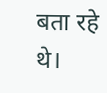बता रहे थे।